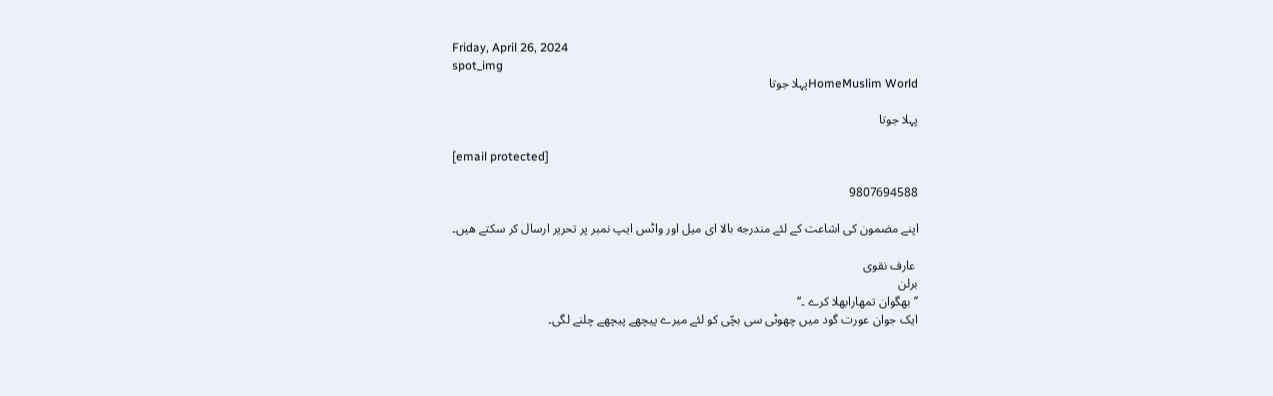Friday, April 26, 2024
spot_img
HomeMuslim Worldپہلا جوتا

پہلا جوتا

[email protected]

9807694588

اپنے مضمون كی اشاعت كے لئے مندرجه بالا ای میل اور واٹس ایپ نمبر پر تحریر ارسال كر سكتے هیں۔

 عارف نقوی
برلن
’’ بھگوان تمھارابھلا کرے ۔‘‘
ایک جوان عورت گود میں چھوٹی سی بچّی کو لئے میرے پیچھے پیچھے چلنے لگی۔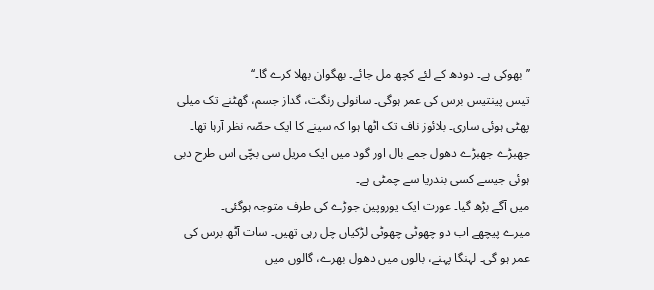’’ بھوکی ہے۔ دودھ کے لئے کچھ مل جائے۔ بھگوان بھلا کرے گا۔‘‘
تیس پینتیس برس کی عمر ہوگی۔ سانولی رنگت، گداز جسم، گھٹنے تک میلی پھٹی ہوئی ساری۔ بلائوز ناف تک اٹھا ہوا کہ سینے کا ایک حصّہ نظر آرہا تھا۔ جھبڑے جھبڑے دھول جمے بال اور گود میں ایک مریل سی بچّی اس طرح دبی ہوئی جیسے کسی بندریا سے چمٹی ہے۔
میں آگے بڑھ گیا۔ عورت ایک یوروپین جوڑے کی طرف متوجہ ہوگئی۔
میرے پیچھے اب دو چھوٹی چھوٹی لڑکیاں چل رہی تھیں۔ سات آٹھ برس کی عمر ہو گی۔ لہنگا پہنے، بالوں میں دھول بھرے، گالوں میں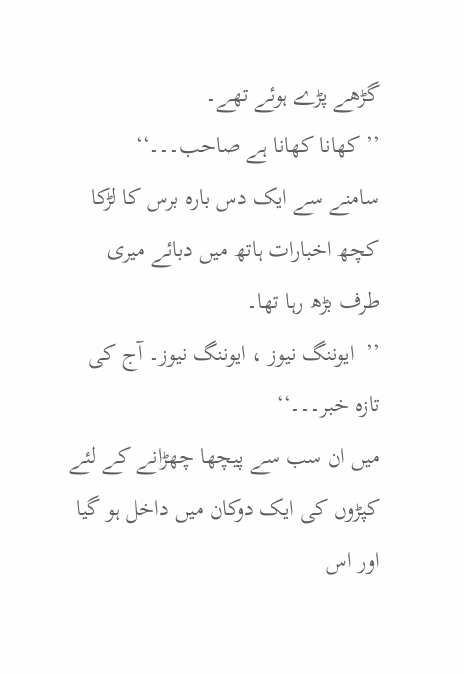گڑھے پڑے ہوئے تھے۔
’’ کھانا کھانا ہے صاحب۔۔۔‘‘
سامنے سے ایک دس بارہ برس کا لڑکا کچھ اخبارات ہاتھ میں دبائے میری طرف بڑھ رہا تھا۔
’’  ایوننگ نیوز ، ایوننگ نیوز۔ آج کی تازہ خبر۔۔۔‘‘
میں ان سب سے پیچھا چھڑانے کے لئے کپڑوں کی ایک دوکان میں داخل ہو گیا اور اس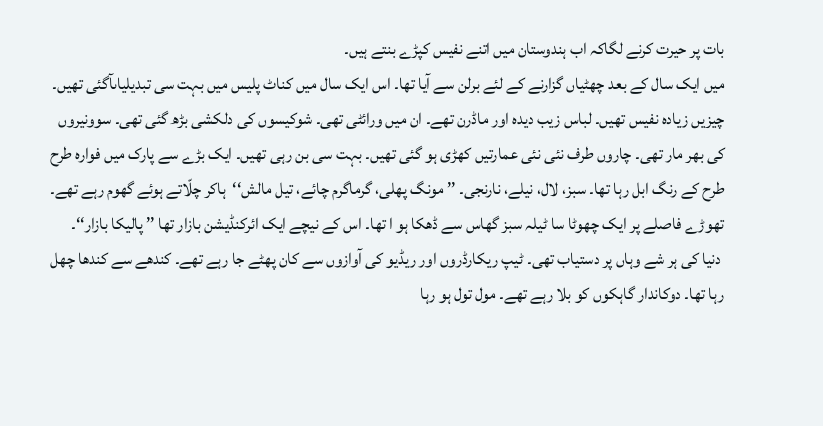بات پر حیرت کرنے لگاکہ اب ہندوستان میں اتنے نفیس کپڑے بنتے ہیں۔
میں ایک سال کے بعد چھٹیاں گزارنے کے لئے برلن سے آیا تھا۔ اس ایک سال میں کناٹ پلیس میں بہت سی تبدیلیاںآگئی تھیں۔ چیزیں زیادہ نفیس تھیں۔ لباس زیب دیدہ اور ماڈرن تھے۔ ان میں ورائٹی تھی۔ شوکیسوں کی دلکشی بڑھ گئی تھی۔ سوونیروں کی بھر مار تھی۔ چاروں طرف نئی نئی عمارتیں کھڑی ہو گئی تھیں۔ بہت سی بن رہی تھیں۔ ایک بڑے سے پارک میں فوارہ طرح طرح کے رنگ ابل رہا تھا۔ سبز، لال، نیلے، نارنجی۔ ’’ مونگ پھلی، گرماگرم چائے، تیل مالش‘‘  ہاکر چلّاتے ہوئے گھوم رہے تھے۔ تھوڑے فاصلے پر ایک چھوٹا سا ٹیلہ سبز گھاس سے ڈھکا ہو ا تھا۔ اس کے نیچے ایک ائرکنڈیشن بازار تھا ’’ پالیکا بازار‘‘۔
 دنیا کی ہر شے وہاں پر دستیاب تھی۔ ٹیپ ریکارڈروں اور ریڈیو کی آوازوں سے کان پھٹے جا رہے تھے۔ کندھے سے کندھا چھل رہا تھا۔ دوکاندار گاہکوں کو بلا رہے تھے۔ مول تول ہو رہا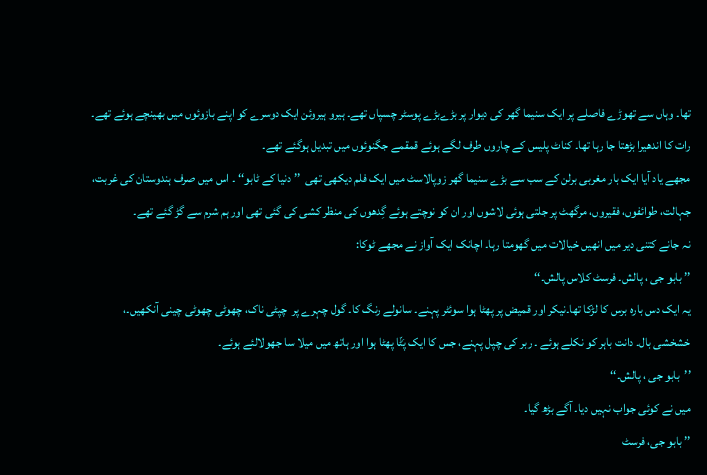تھا۔ وہاں سے تھوڑے فاصلے پر ایک سنیما گھر کی دیوار پر بڑےبڑے پوسٹر چسپاں تھے۔ ہیرو ہیروئن ایک دوسرے کو اپنے بازوئوں میں بھینچے ہوئے تھے۔ رات کا اندھیرا بڑھتا جا رہا تھا۔ کناٹ پلیس کے چاروں طرف لگے ہوئے قمقمے جگنوئوں میں تبدیل ہوگئے تھے۔
مجھے یاد آیا ایک بار مغربی برلن کے سب سے بڑے سنیما گھر زوپالاسٹ میں ایک فلم دیکھی تھی  ’’ دنیا کے ٹابو‘‘ ۔ اس میں صرف ہندوستان کی غربت، جہالت، طوائفوں، فقیروں، مرگھٹ پر جلتی ہوئی لاشوں اور ان کو نوچتے ہوئے گِدھوں کی منظر کشی کی گئی تھی اور ہم شرم سے گڑ گئے تھے۔
نہ جانے کتنی دیر میں انھیں خیالات میں گھومتا رہا۔ اچانک ایک آواز نے مجھے ٹوکا:
’’ بابو جی ، پالش۔ فرسٹ کلاس پالش۔‘‘
یہ ایک دس بارہ برس کا لڑکا تھا۔نیکر اور قمیض پر پھٹا ہوا سوئٹر پہنے۔ سانولے رنگ کا۔ گول چہرے پر  چپٹی ناک، چھوٹی چھوٹی چینی آنکھیں۔، خشخشی بال۔ دانت باہر کو نکلے ہوئے ۔ ربر کی چپل پہنے، جس کا ایک پَٹّا پھٹا ہوا اور ہاتھ میں میلا سا جھولالئے ہوئے۔
’’  بابو جی ، پالش۔‘‘
میں نے کوئی جواب نہیں دیا۔ آگے بڑھ گیا۔
’’ بابو جی، فرسٹ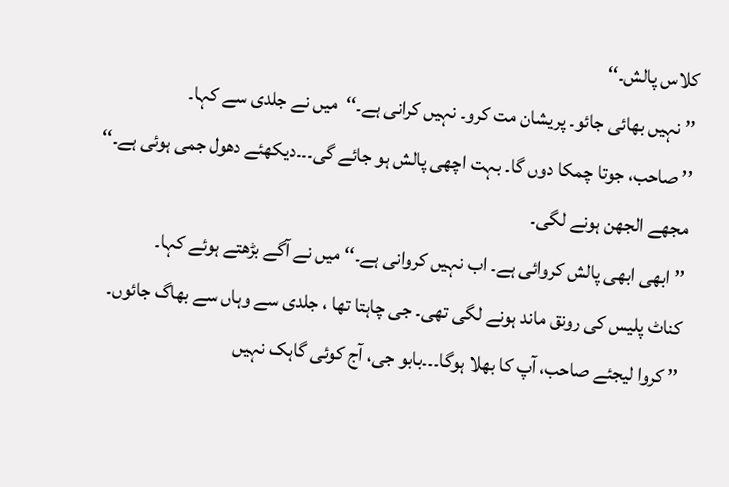کلاس پالش۔‘‘
’’ نہیں بھائی جائو۔ پریشان مت کرو۔ نہیں کرانی ہے۔‘‘  میں نے جلدی سے کہا۔
’’ صاحب، جوتا چمکا دوں گا۔ بہت اچھی پالش ہو جائے گی۔۔۔دیکھئے دھول جمی ہوئی ہے۔‘‘
مجھے الجھن ہونے لگی۔
’’ ابھی ابھی پالش کروائی ہے۔ اب نہیں کروانی ہے۔‘‘ میں نے آگے بڑھتے ہوئے کہا۔
کناٹ پلیس کی رونق ماند ہونے لگی تھی۔ جی چاہتا تھا ، جلدی سے وہاں سے بھاگ جائوں۔
’’ کروا لیجئے صاحب، آپ کا بھلا ہوگا۔۔۔بابو جی، آج کوئی گاہک نہیں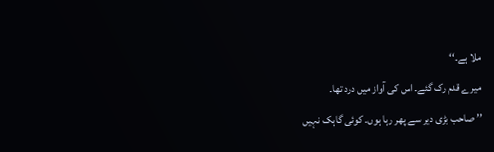ملا ہے۔‘‘
میرے قدم رک گئے۔ اس کی آواز میں درد تھا۔
’’ صاحب بڑی دیر سے پھر رہا ہوں۔ کوئی گاہک نہیں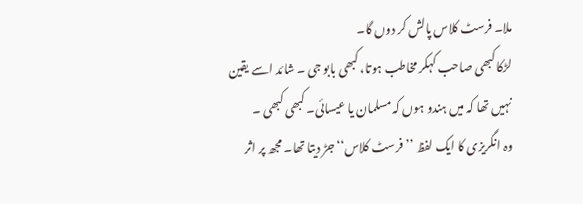ملا۔ فرسٹ کلاس پالش کر دوں گا۔
لڑکا کبھی صاحب کہکر مخاطب ہوتا، کبھی بابو جی ۔ شائد اسے یقین نہیں تھا کہ میں ہندو ہوں کہ مسلمان یا عیسائی۔ کبھی کبھی ۔
وہ انگریزی کا ایک لفظ ’’فرسٹ کلاس‘‘ جڑ دیتا تھا۔ مجھ پر اثر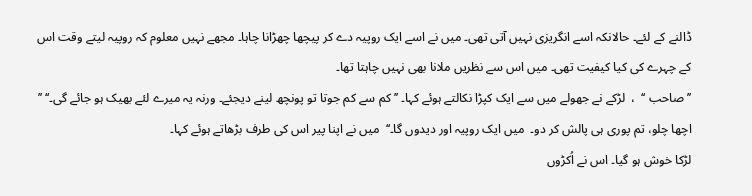ڈالنے کے لئے۔ حالانکہ اسے انگریزی نہیں آتی تھی۔ میں نے اسے ایک روپیہ دے کر پیچھا چھڑانا چاہا۔ مجھے نہیں معلوم کہ روپیہ لیتے وقت اس کے چہرے کی کیا کیفیت تھی۔ میں اس سے نظریں ملانا بھی نہیں چاہتا تھا۔
’’ صاحب ‘‘  ،  لڑکے نے جھولے میں سے ایک کپڑا نکالتے ہوئے کہا۔ ’’ کم سے کم جوتا تو پونچھ لینے دیجئے۔ ورنہ یہ میرے لئے بھیک ہو جائے گی۔‘‘ ’’ اچھا چلو، تم پوری ہی پالش کر دو۔  میں ایک روپیہ اور دیدوں گا۔‘‘  میں نے اپنا پیر اس کی طرف بڑھاتے ہوئے کہا۔
لڑکا خوش ہو گیا۔ اس نے اُکڑوں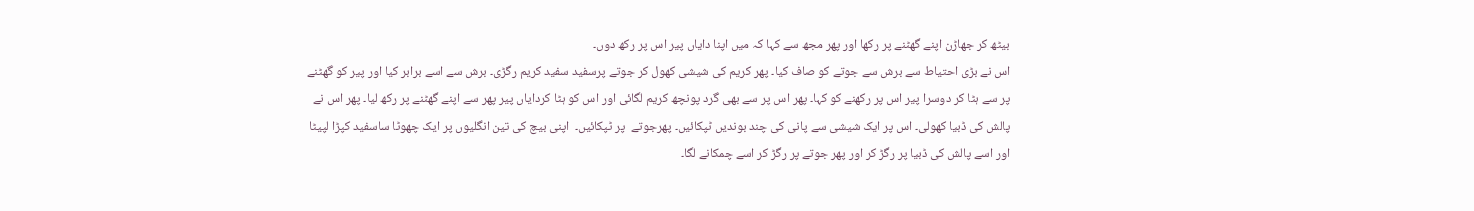بیٹھ کر جھاڑن اپنے گھٹنے پر رکھا اور پھر مجھ سے کہا کہ میں اپنا دایاں پیر اس پر رکھ دوں۔
اس نے بڑی احتیاط سے برش سے جوتے کو صاف کیا۔ پھر کریم کی شیشی کھول کر جوتے پرسفید سفید کریم رگڑی۔ برش سے اسے برابر کیا اور پیر کو گھٹنے پر سے ہٹا کر دوسرا پیر اس پر رکھنے کو کہا۔ پھر اس پر سے بھی گرد پونچھ کریم لگائی اور اس کو ہٹا کردایاں پیر پھر سے اپنے گھٹنے پر رکھ لیا۔ پھر اس نے پالش کی ڈبیا کھولی۔ اس پر ایک شیشی سے پانی کی چند بوندیں ٹپکائیں۔ پھرجوتے  پر ٹپکائیں۔  اپنی بیچ کی تین انگلیوں پر ایک چھوٹا ساسفید کپڑا لپیٹا اور اسے پالش کی ڈبیا پر رگڑ کر اور پھر جوتے پر رگڑ کر اسے چمکانے لگا۔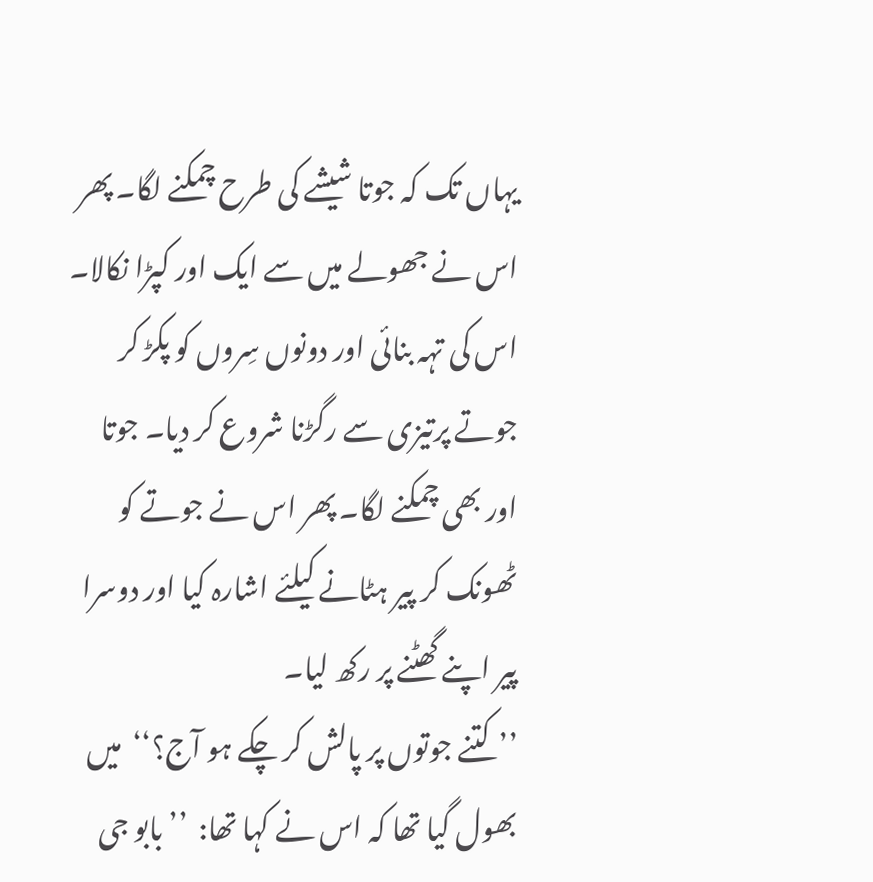یہاں تک کہ جوتا شیشے کی طرح چمکنے لگا۔ پھر اس نے جھولے میں سے ایک اور کپڑا نکالا۔ اس کی تہہ بنائی اور دونوں سِروں کو پکڑ کر جوتے پرتیزی سے رگڑنا شروع کر دیا۔ جوتا اور بھی چمکنے لگا۔ پھر اس نے جوتے کو ٹھونک کر پیر ہٹانے کیلئے اشارہ کیا اور دوسرا پیر اپنے گھٹنے پر رکھ لیا۔
’’ کتنے جوتوں پر پالش کر چکے ہو آج؟‘‘  میں بھول گیا تھا کہ اس نے کہا تھا:  ’’ بابو جی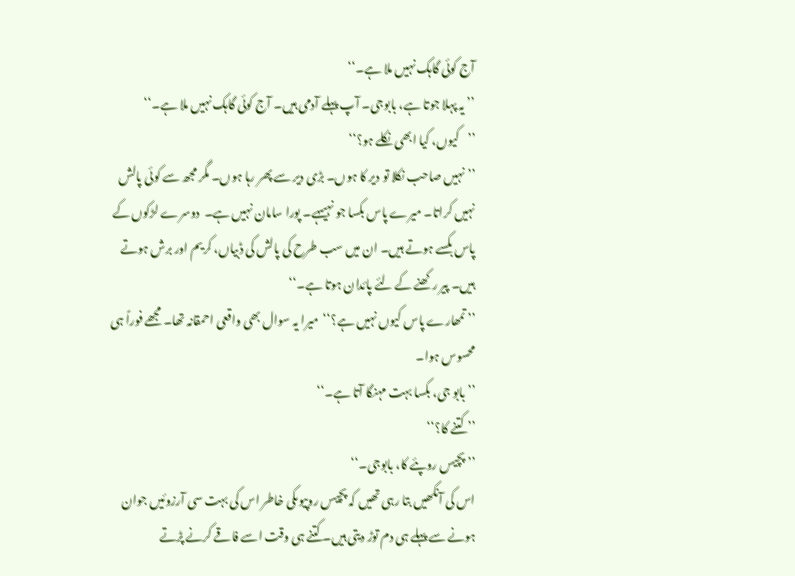آج کوئی گاہک نہیں ملا ہے۔‘‘
’’ یہ پہلا جوتا ہے، بابوجی۔ آپ پہلے آدمی ہیں۔ آج کوئی گاہک نہیں ملا ہے۔‘‘
’’کیوں، کیا ابھی نکلے ہو؟‘‘
’’ نہیں صاحب نکلا تو دیر کا ہوں۔ بڑی دیر سے پھر رہا ہوں۔ مگر مجھ سے کوئی پالش نہیں کراتا۔ میرے پاس بکسا جو نہیںہے۔ پورا سامان نہیں ہے۔  دوسرے لڑکوں کے پاس بکسے ہوتے ہیں۔ ان میں سب طرح کی پالش کی ڈبیاں، کریم اور برش ہوتے ہیں۔ پیر رکھنے کے لئے پائدان ہوتا ہے۔‘‘
’’ تمھارے پاس کیوں نہیں ہے؟‘‘  میرا یہ سوال بھی واقعی احمقانہ تھا۔ مجھے فوراً ہی محسوس ہوا۔
’’ بابو جی، بکسا بہت مہنگا آتا ہے۔‘‘
’’ کتنے کا؟‘‘
’’ پچیس روپئے کا، بابوجی۔‘‘
اس کی آنکھیں بتا رہی تھیں کہ پچیس روپیوںکی خاطر اس کی بہت سی آرزوئیں جوان ہونے سے پہلے ہی دم توڑ دیتی ہیں۔ کتنے ہی وقت اسے فاقے کرنے پڑتے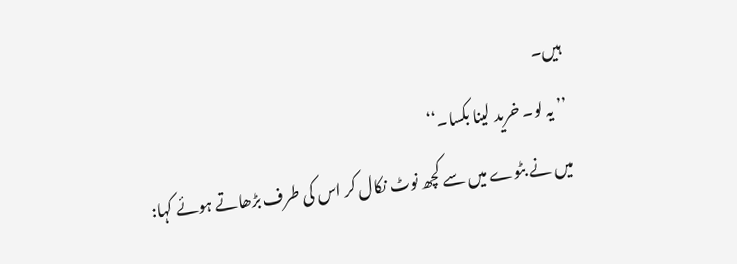ہیں۔
’’ یہ لو۔ خرید لینا بکسا۔‘‘
میں نے بٹوے میں سے کچھ نوٹ نکال کر اس کی طرف بڑھاتے ہوئے کہا: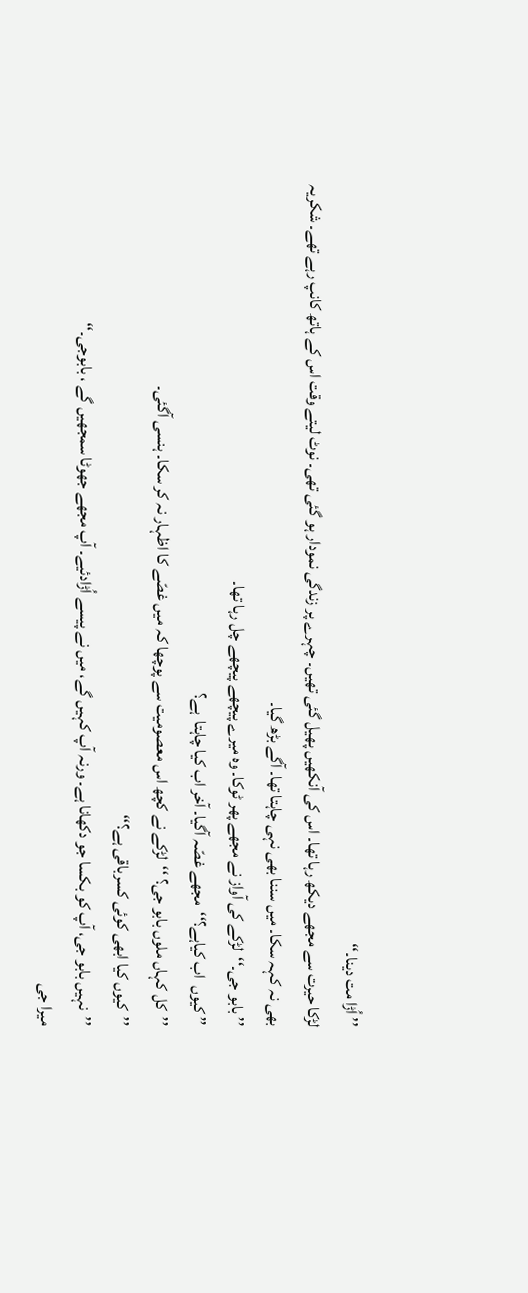’’ اُڑا مت دینا۔‘‘
لڑکا حیرت سے مجھے دیکھ رہا تھا۔ اس کی آنکھیں پھیل گئی تھیں۔ چہرے پر زندگی نمودار ہو گئی تھی۔ نوٹ لیتے وقت اس کے ہاتھ کانپ رہے تھے۔ شکریہ بھی نہ کہہ سکا۔ میں سننا بھی نہی چاہتا تھا۔ آگے بڑھ گیا۔
’’ بابو جی۔‘‘  لڑکے کی آواز نے مجھے پھر ٹوکا۔ وہ میرے پیچھے پیچھے چل رہا تھا۔
’’ کیوں  اب کیاہے؟‘‘  مجھے غصّہ آگیا۔ آخر اب کیا چاہتا  ہے؟
’’  کل کہاں ملوں بابو جی؟ ‘‘  لڑکے نے کچھ اس معصومیت سے پوچھا کہ میں غصّے کا اظہار نہ کر سکا۔ ہنسی آگئی۔
’’  کیوں کیا ابھی کوئی کسرباقی ہے؟‘‘
’’  نہیں بابو جی، آپ کو بکسا جو دکھانا ہے۔ ورنہ آپ کہیں گے، میں نے پیسے اُڑادئیے۔ آپ مجھے جھوٹا سمجھیں گے ، بابوجی۔‘‘
میرا جی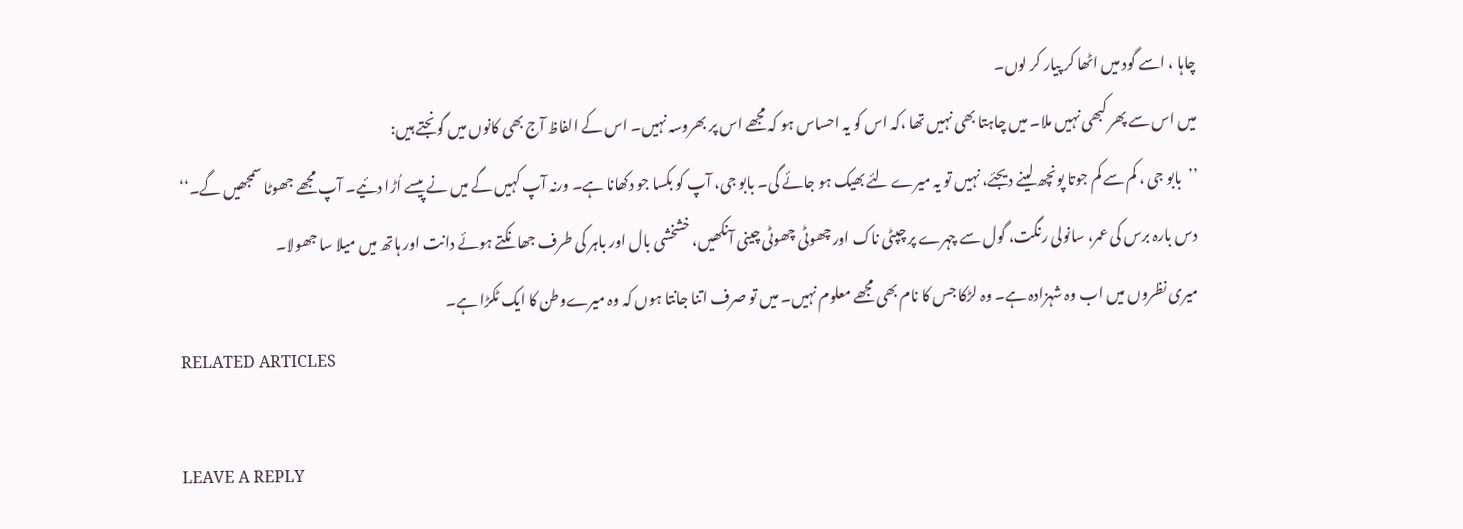چاہا ، اسے گود میں اٹھا کر پیار کر لوں۔
میں اس سے پھر کبھی نہیں ملا۔ میں چاہتا بھی نہیں تھا ،کہ اس کو یہ احساس ہو کہ مجھے اس پر بھروسہ نہیں۔ اس کے الفاظ آج بھی کانوں میں گونجتے ہیں:
’’  بابو جی ، کم سے کم جوتا پونچھ لینے دیجئے، نہیں تو یہ میرے لئے بھیک ہو جائے گی۔ بابو جی، آپ کو بکسا جو دکھانا ہے۔ ورنہ آپ کہیں گے میں نے پیسے اُڑا دئیے۔ آپ مجھے جھوٹا سمجھیں گے۔‘‘
دس بارہ برس کی عمر، سانولی رنگت، گول سے چہرے پر چپٹی ناک اور چھوٹی چھوٹی چینی آنکھیں، خشخشی بال اور باہر کی طرف جھانکتے ہوئے دانت اور ہاتھ میں میلا سا جھولا۔
میری نظروں میں اب وہ شہزادہ ہے۔ وہ لڑکا جس کا نام بھی مجھے معلوم نہیں۔ میں تو صرف اتنا جانتا ہوں کہ وہ میرےوطن کا ایک ٹکڑا ہے۔
RELATED ARTICLES

LEAVE A REPLY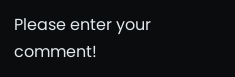Please enter your comment!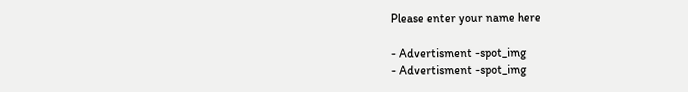Please enter your name here

- Advertisment -spot_img
- Advertisment -spot_img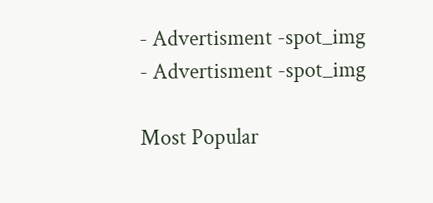- Advertisment -spot_img
- Advertisment -spot_img

Most Popular